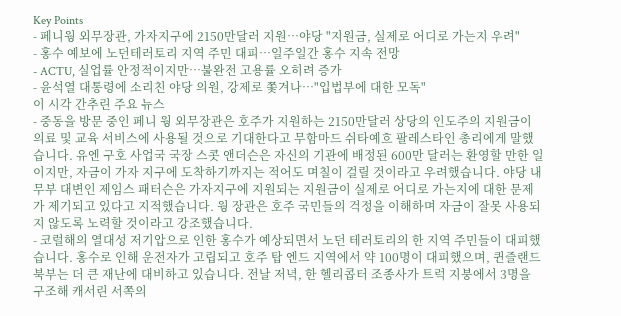Key Points
- 페니웡 외무장관, 가자지구에 2150만달러 지원…야당 "지원금, 실제로 어디로 가는지 우려"
- 홍수 예보에 노던테러토리 지역 주민 대피…일주일간 홍수 지속 전망
- ACTU, 실업률 안정적이지만…불완전 고용률 오히려 증가
- 윤석열 대통령에 소리친 야당 의원, 강제로 쫓겨나…"입법부에 대한 모독"
이 시각 간추린 주요 뉴스
- 중동을 방문 중인 페니 웡 외무장관은 호주가 지원하는 2150만달러 상당의 인도주의 지원금이 의료 및 교육 서비스에 사용될 것으로 기대한다고 무함마드 쉬타예흐 팔레스타인 총리에게 말했습니다. 유엔 구호 사업국 국장 스콧 앤더슨은 자신의 기관에 배정된 600만 달러는 환영할 만한 일이지만, 자금이 가자 지구에 도착하기까지는 적어도 며칠이 걸릴 것이라고 우려했습니다. 야당 내무부 대변인 제임스 패터슨은 가자지구에 지원되는 지원금이 실제로 어디로 가는지에 대한 문제가 제기되고 있다고 지적했습니다. 웡 장관은 호주 국민들의 걱정을 이해하며 자금이 잘못 사용되지 않도록 노력할 것이라고 강조했습니다.
- 코럴해의 열대성 저기압으로 인한 홍수가 예상되면서 노던 테러토리의 한 지역 주민들이 대피했습니다. 홍수로 인해 운전자가 고립되고 호주 탑 엔드 지역에서 약 100명이 대피했으며, 퀸즐랜드 북부는 더 큰 재난에 대비하고 있습니다. 전날 저녁, 한 헬리콥터 조종사가 트럭 지붕에서 3명을 구조해 캐서린 서쪽의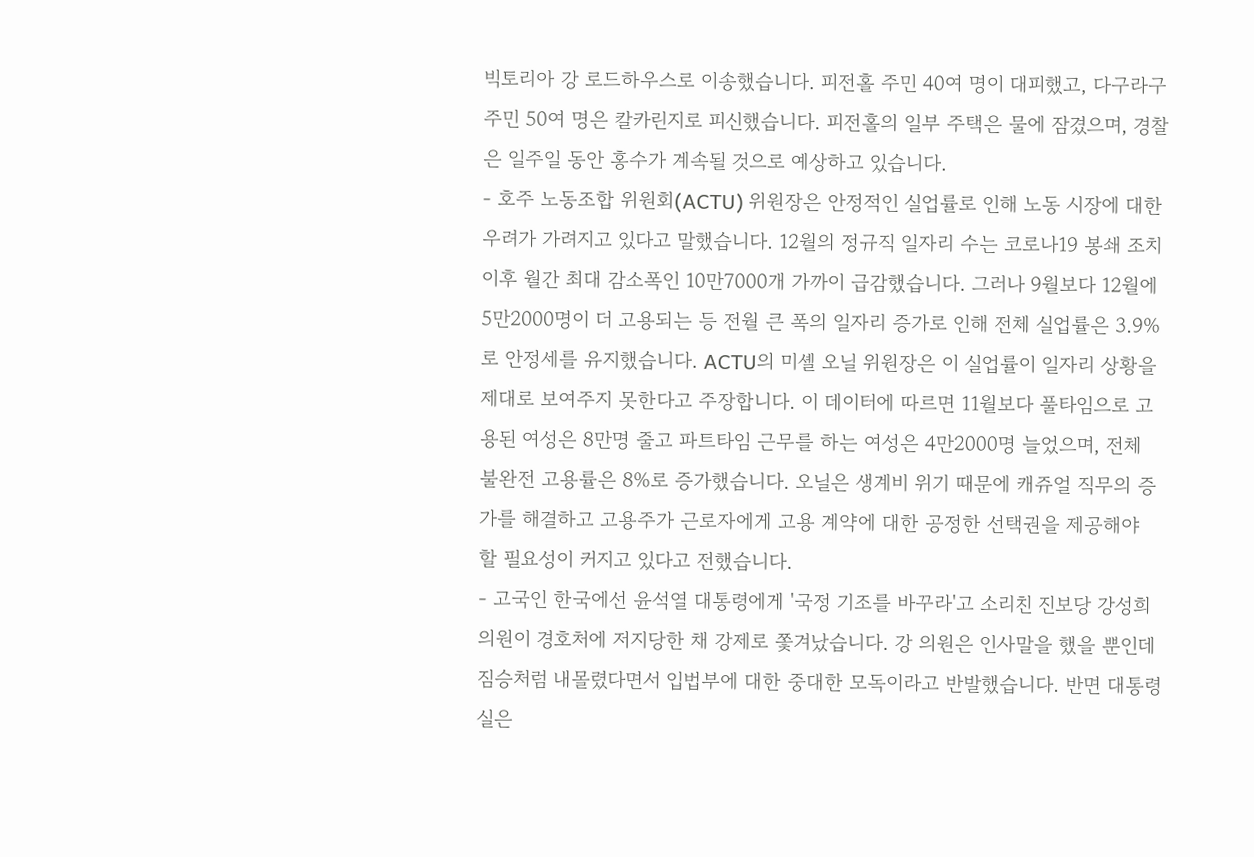빅토리아 강 로드하우스로 이송했습니다. 피전홀 주민 40여 명이 대피했고, 다구라구 주민 50여 명은 칼카린지로 피신했습니다. 피전홀의 일부 주택은 물에 잠겼으며, 경찰은 일주일 동안 홍수가 계속될 것으로 예상하고 있습니다.
- 호주 노동조합 위원회(ACTU) 위원장은 안정적인 실업률로 인해 노동 시장에 대한 우려가 가려지고 있다고 말했습니다. 12월의 정규직 일자리 수는 코로나19 봉쇄 조치 이후 월간 최대 감소폭인 10만7000개 가까이 급감했습니다. 그러나 9월보다 12월에 5만2000명이 더 고용되는 등 전월 큰 폭의 일자리 증가로 인해 전체 실업률은 3.9%로 안정세를 유지했습니다. ACTU의 미셸 오닐 위원장은 이 실업률이 일자리 상황을 제대로 보여주지 못한다고 주장합니다. 이 데이터에 따르면 11월보다 풀타임으로 고용된 여성은 8만명 줄고 파트타임 근무를 하는 여성은 4만2000명 늘었으며, 전체 불완전 고용률은 8%로 증가했습니다. 오닐은 생계비 위기 때문에 캐쥬얼 직무의 증가를 해결하고 고용주가 근로자에게 고용 계약에 대한 공정한 선택권을 제공해야 할 필요성이 커지고 있다고 전했습니다.
- 고국인 한국에선 윤석열 대통령에게 '국정 기조를 바꾸라'고 소리친 진보당 강성희 의원이 경호처에 저지당한 채 강제로 쫓겨났습니다. 강 의원은 인사말을 했을 뿐인데 짐승처럼 내몰렸다면서 입법부에 대한 중대한 모독이라고 반발했습니다. 반면 대통령실은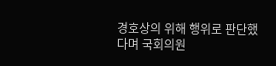경호상의 위해 행위로 판단했다며 국회의원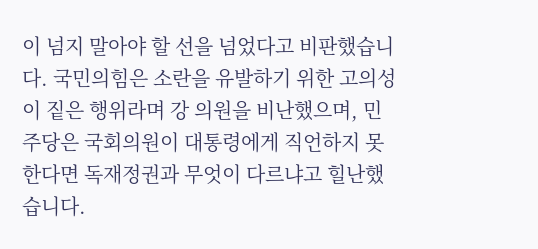이 넘지 말아야 할 선을 넘었다고 비판했습니다. 국민의힘은 소란을 유발하기 위한 고의성이 짙은 행위라며 강 의원을 비난했으며, 민주당은 국회의원이 대통령에게 직언하지 못한다면 독재정권과 무엇이 다르냐고 힐난했습니다.